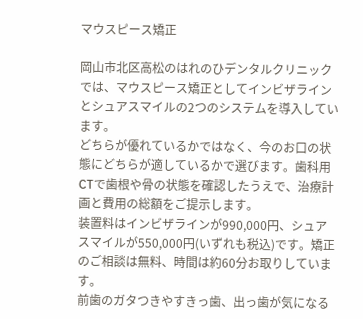マウスピース矯正

岡山市北区高松のはれのひデンタルクリニックでは、マウスピース矯正としてインビザラインとシュアスマイルの2つのシステムを導入しています。
どちらが優れているかではなく、今のお口の状態にどちらが適しているかで選びます。歯科用CTで歯根や骨の状態を確認したうえで、治療計画と費用の総額をご提示します。
装置料はインビザラインが990,000円、シュアスマイルが550,000円(いずれも税込)です。矯正のご相談は無料、時間は約60分お取りしています。
前歯のガタつきやすきっ歯、出っ歯が気になる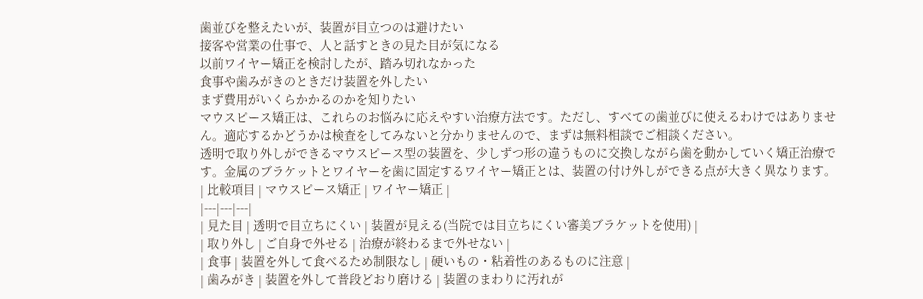歯並びを整えたいが、装置が目立つのは避けたい
接客や営業の仕事で、人と話すときの見た目が気になる
以前ワイヤー矯正を検討したが、踏み切れなかった
食事や歯みがきのときだけ装置を外したい
まず費用がいくらかかるのかを知りたい
マウスピース矯正は、これらのお悩みに応えやすい治療方法です。ただし、すべての歯並びに使えるわけではありません。適応するかどうかは検査をしてみないと分かりませんので、まずは無料相談でご相談ください。
透明で取り外しができるマウスピース型の装置を、少しずつ形の違うものに交換しながら歯を動かしていく矯正治療です。金属のブラケットとワイヤーを歯に固定するワイヤー矯正とは、装置の付け外しができる点が大きく異なります。
| 比較項目 | マウスピース矯正 | ワイヤー矯正 |
|---|---|---|
| 見た目 | 透明で目立ちにくい | 装置が見える(当院では目立ちにくい審美ブラケットを使用) |
| 取り外し | ご自身で外せる | 治療が終わるまで外せない |
| 食事 | 装置を外して食べるため制限なし | 硬いもの・粘着性のあるものに注意 |
| 歯みがき | 装置を外して普段どおり磨ける | 装置のまわりに汚れが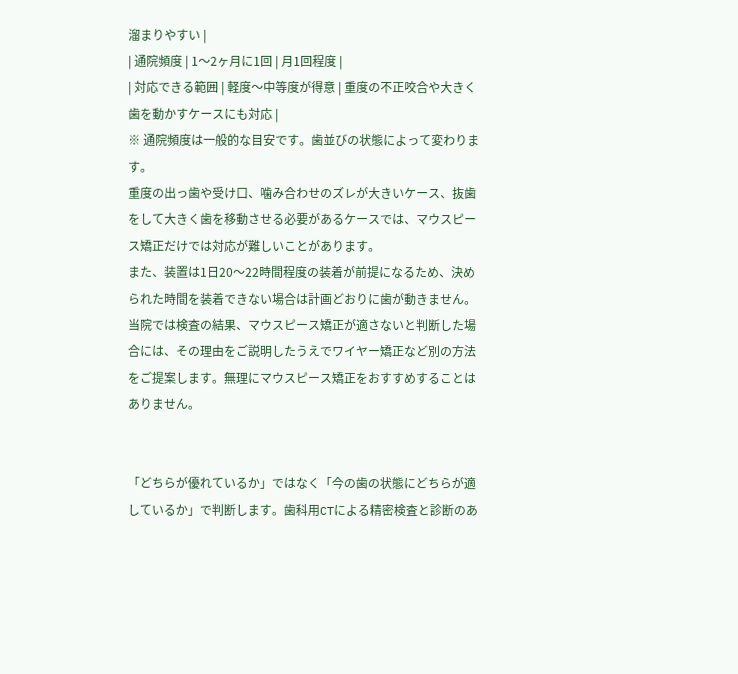溜まりやすい |
| 通院頻度 | 1〜2ヶ月に1回 | 月1回程度 |
| 対応できる範囲 | 軽度〜中等度が得意 | 重度の不正咬合や大きく歯を動かすケースにも対応 |
※ 通院頻度は一般的な目安です。歯並びの状態によって変わります。
重度の出っ歯や受け口、噛み合わせのズレが大きいケース、抜歯をして大きく歯を移動させる必要があるケースでは、マウスピース矯正だけでは対応が難しいことがあります。
また、装置は1日20〜22時間程度の装着が前提になるため、決められた時間を装着できない場合は計画どおりに歯が動きません。
当院では検査の結果、マウスピース矯正が適さないと判断した場合には、その理由をご説明したうえでワイヤー矯正など別の方法をご提案します。無理にマウスピース矯正をおすすめすることはありません。


「どちらが優れているか」ではなく「今の歯の状態にどちらが適しているか」で判断します。歯科用CTによる精密検査と診断のあ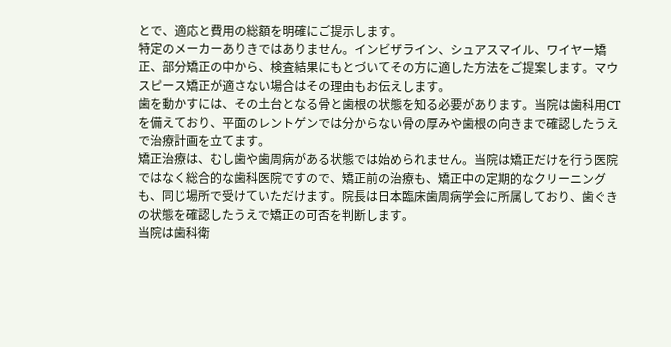とで、適応と費用の総額を明確にご提示します。
特定のメーカーありきではありません。インビザライン、シュアスマイル、ワイヤー矯正、部分矯正の中から、検査結果にもとづいてその方に適した方法をご提案します。マウスピース矯正が適さない場合はその理由もお伝えします。
歯を動かすには、その土台となる骨と歯根の状態を知る必要があります。当院は歯科用CTを備えており、平面のレントゲンでは分からない骨の厚みや歯根の向きまで確認したうえで治療計画を立てます。
矯正治療は、むし歯や歯周病がある状態では始められません。当院は矯正だけを行う医院ではなく総合的な歯科医院ですので、矯正前の治療も、矯正中の定期的なクリーニングも、同じ場所で受けていただけます。院長は日本臨床歯周病学会に所属しており、歯ぐきの状態を確認したうえで矯正の可否を判断します。
当院は歯科衛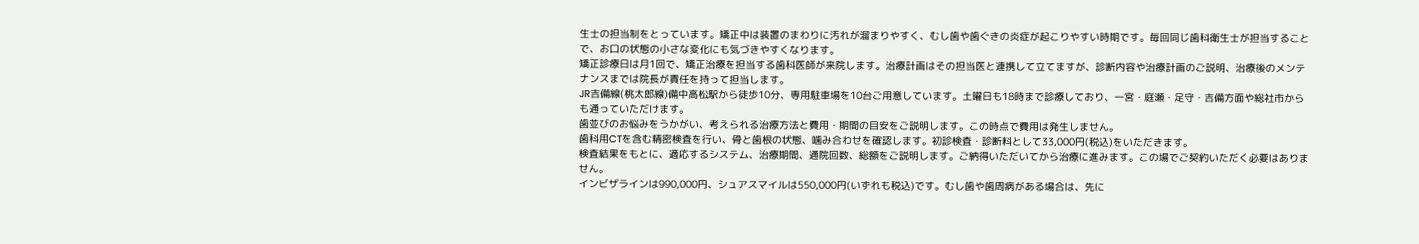生士の担当制をとっています。矯正中は装置のまわりに汚れが溜まりやすく、むし歯や歯ぐきの炎症が起こりやすい時期です。毎回同じ歯科衛生士が担当することで、お口の状態の小さな変化にも気づきやすくなります。
矯正診療日は月1回で、矯正治療を担当する歯科医師が来院します。治療計画はその担当医と連携して立てますが、診断内容や治療計画のご説明、治療後のメンテナンスまでは院長が責任を持って担当します。
JR吉備線(桃太郎線)備中高松駅から徒歩10分、専用駐車場を10台ご用意しています。土曜日も18時まで診療しており、一宮・庭瀬・足守・吉備方面や総社市からも通っていただけます。
歯並びのお悩みをうかがい、考えられる治療方法と費用・期間の目安をご説明します。この時点で費用は発生しません。
歯科用CTを含む精密検査を行い、骨と歯根の状態、噛み合わせを確認します。初診検査・診断料として33,000円(税込)をいただきます。
検査結果をもとに、適応するシステム、治療期間、通院回数、総額をご説明します。ご納得いただいてから治療に進みます。この場でご契約いただく必要はありません。
インビザラインは990,000円、シュアスマイルは550,000円(いずれも税込)です。むし歯や歯周病がある場合は、先に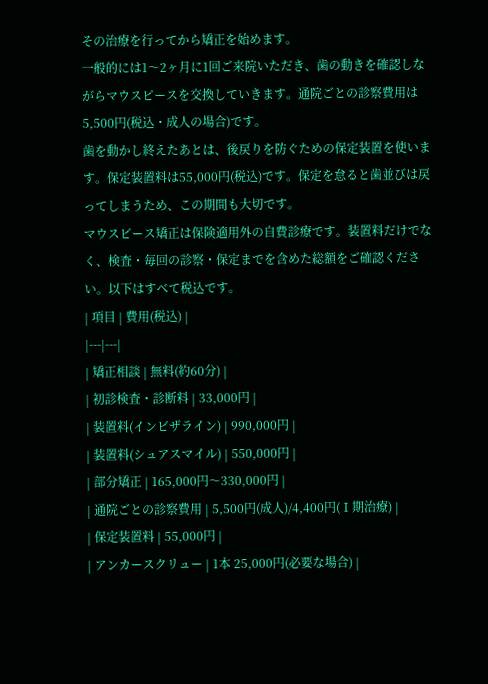その治療を行ってから矯正を始めます。
一般的には1〜2ヶ月に1回ご来院いただき、歯の動きを確認しながらマウスピースを交換していきます。通院ごとの診察費用は5,500円(税込・成人の場合)です。
歯を動かし終えたあとは、後戻りを防ぐための保定装置を使います。保定装置料は55,000円(税込)です。保定を怠ると歯並びは戻ってしまうため、この期間も大切です。
マウスピース矯正は保険適用外の自費診療です。装置料だけでなく、検査・毎回の診察・保定までを含めた総額をご確認ください。以下はすべて税込です。
| 項目 | 費用(税込) |
|---|---|
| 矯正相談 | 無料(約60分) |
| 初診検査・診断料 | 33,000円 |
| 装置料(インビザライン) | 990,000円 |
| 装置料(シュアスマイル) | 550,000円 |
| 部分矯正 | 165,000円〜330,000円 |
| 通院ごとの診察費用 | 5,500円(成人)/4,400円(Ⅰ期治療) |
| 保定装置料 | 55,000円 |
| アンカースクリュー | 1本 25,000円(必要な場合) |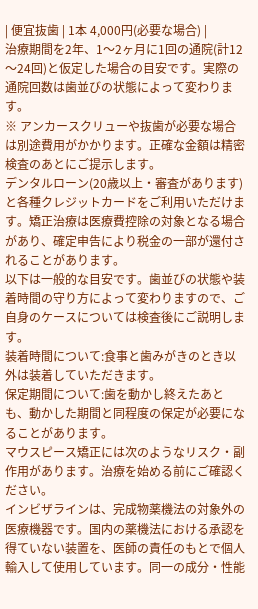| 便宜抜歯 | 1本 4,000円(必要な場合) |
治療期間を2年、1〜2ヶ月に1回の通院(計12〜24回)と仮定した場合の目安です。実際の通院回数は歯並びの状態によって変わります。
※ アンカースクリューや抜歯が必要な場合は別途費用がかかります。正確な金額は精密検査のあとにご提示します。
デンタルローン(20歳以上・審査があります)と各種クレジットカードをご利用いただけます。矯正治療は医療費控除の対象となる場合があり、確定申告により税金の一部が還付されることがあります。
以下は一般的な目安です。歯並びの状態や装着時間の守り方によって変わりますので、ご自身のケースについては検査後にご説明します。
装着時間について:食事と歯みがきのとき以外は装着していただきます。
保定期間について:歯を動かし終えたあとも、動かした期間と同程度の保定が必要になることがあります。
マウスピース矯正には次のようなリスク・副作用があります。治療を始める前にご確認ください。
インビザラインは、完成物薬機法の対象外の医療機器です。国内の薬機法における承認を得ていない装置を、医師の責任のもとで個人輸入して使用しています。同一の成分・性能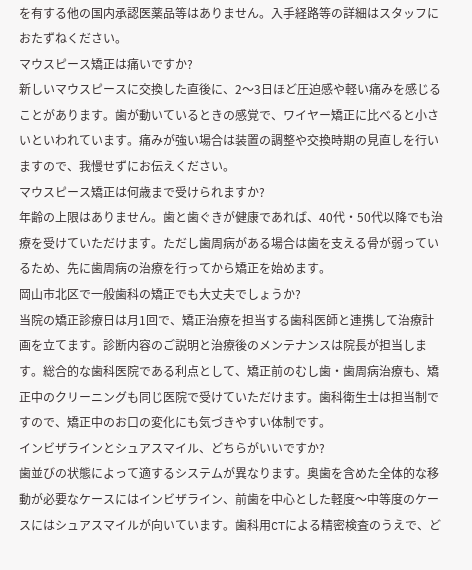を有する他の国内承認医薬品等はありません。入手経路等の詳細はスタッフにおたずねください。
マウスピース矯正は痛いですか?
新しいマウスピースに交換した直後に、2〜3日ほど圧迫感や軽い痛みを感じることがあります。歯が動いているときの感覚で、ワイヤー矯正に比べると小さいといわれています。痛みが強い場合は装置の調整や交換時期の見直しを行いますので、我慢せずにお伝えください。
マウスピース矯正は何歳まで受けられますか?
年齢の上限はありません。歯と歯ぐきが健康であれば、40代・50代以降でも治療を受けていただけます。ただし歯周病がある場合は歯を支える骨が弱っているため、先に歯周病の治療を行ってから矯正を始めます。
岡山市北区で一般歯科の矯正でも大丈夫でしょうか?
当院の矯正診療日は月1回で、矯正治療を担当する歯科医師と連携して治療計画を立てます。診断内容のご説明と治療後のメンテナンスは院長が担当します。総合的な歯科医院である利点として、矯正前のむし歯・歯周病治療も、矯正中のクリーニングも同じ医院で受けていただけます。歯科衛生士は担当制ですので、矯正中のお口の変化にも気づきやすい体制です。
インビザラインとシュアスマイル、どちらがいいですか?
歯並びの状態によって適するシステムが異なります。奥歯を含めた全体的な移動が必要なケースにはインビザライン、前歯を中心とした軽度〜中等度のケースにはシュアスマイルが向いています。歯科用CTによる精密検査のうえで、ど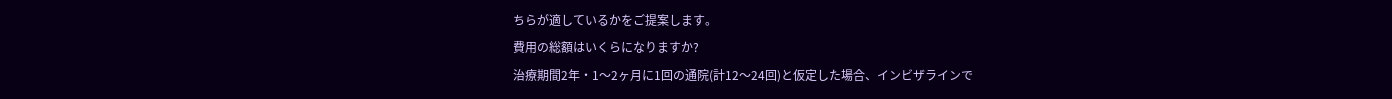ちらが適しているかをご提案します。
費用の総額はいくらになりますか?
治療期間2年・1〜2ヶ月に1回の通院(計12〜24回)と仮定した場合、インビザラインで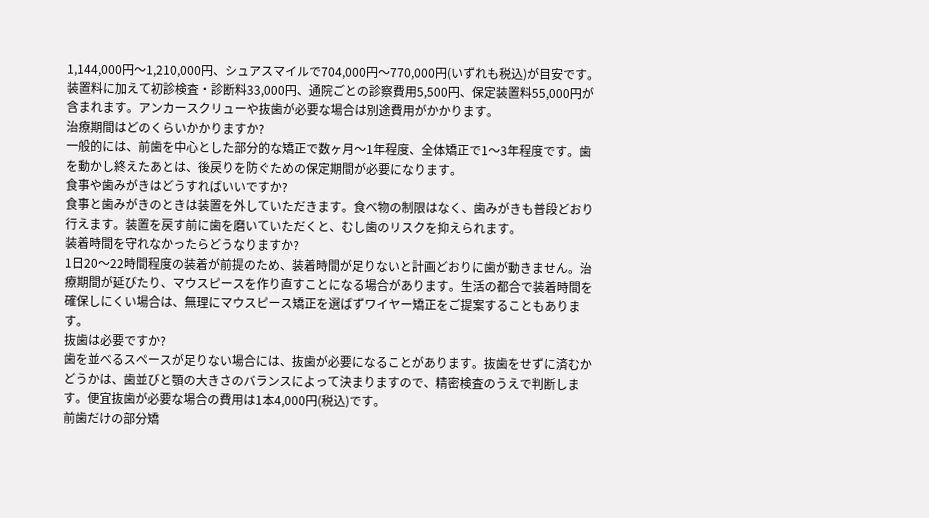1,144,000円〜1,210,000円、シュアスマイルで704,000円〜770,000円(いずれも税込)が目安です。装置料に加えて初診検査・診断料33,000円、通院ごとの診察費用5,500円、保定装置料55,000円が含まれます。アンカースクリューや抜歯が必要な場合は別途費用がかかります。
治療期間はどのくらいかかりますか?
一般的には、前歯を中心とした部分的な矯正で数ヶ月〜1年程度、全体矯正で1〜3年程度です。歯を動かし終えたあとは、後戻りを防ぐための保定期間が必要になります。
食事や歯みがきはどうすればいいですか?
食事と歯みがきのときは装置を外していただきます。食べ物の制限はなく、歯みがきも普段どおり行えます。装置を戻す前に歯を磨いていただくと、むし歯のリスクを抑えられます。
装着時間を守れなかったらどうなりますか?
1日20〜22時間程度の装着が前提のため、装着時間が足りないと計画どおりに歯が動きません。治療期間が延びたり、マウスピースを作り直すことになる場合があります。生活の都合で装着時間を確保しにくい場合は、無理にマウスピース矯正を選ばずワイヤー矯正をご提案することもあります。
抜歯は必要ですか?
歯を並べるスペースが足りない場合には、抜歯が必要になることがあります。抜歯をせずに済むかどうかは、歯並びと顎の大きさのバランスによって決まりますので、精密検査のうえで判断します。便宜抜歯が必要な場合の費用は1本4,000円(税込)です。
前歯だけの部分矯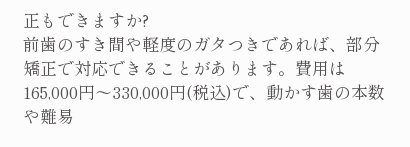正もできますか?
前歯のすき間や軽度のガタつきであれば、部分矯正で対応できることがあります。費用は165,000円〜330,000円(税込)で、動かす歯の本数や難易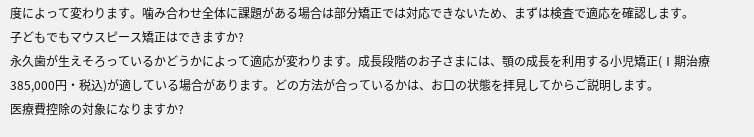度によって変わります。噛み合わせ全体に課題がある場合は部分矯正では対応できないため、まずは検査で適応を確認します。
子どもでもマウスピース矯正はできますか?
永久歯が生えそろっているかどうかによって適応が変わります。成長段階のお子さまには、顎の成長を利用する小児矯正(Ⅰ期治療 385,000円・税込)が適している場合があります。どの方法が合っているかは、お口の状態を拝見してからご説明します。
医療費控除の対象になりますか?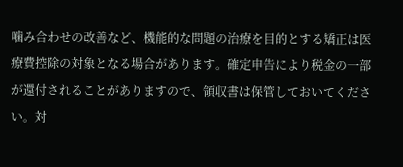噛み合わせの改善など、機能的な問題の治療を目的とする矯正は医療費控除の対象となる場合があります。確定申告により税金の一部が還付されることがありますので、領収書は保管しておいてください。対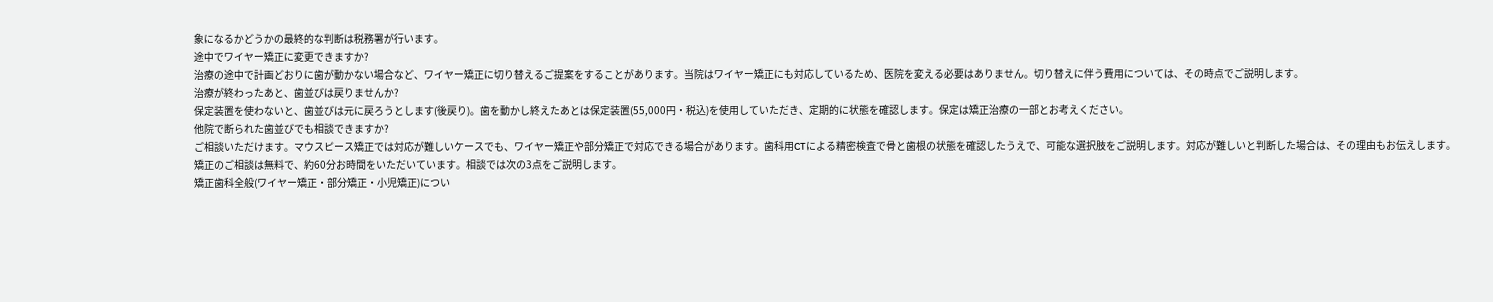象になるかどうかの最終的な判断は税務署が行います。
途中でワイヤー矯正に変更できますか?
治療の途中で計画どおりに歯が動かない場合など、ワイヤー矯正に切り替えるご提案をすることがあります。当院はワイヤー矯正にも対応しているため、医院を変える必要はありません。切り替えに伴う費用については、その時点でご説明します。
治療が終わったあと、歯並びは戻りませんか?
保定装置を使わないと、歯並びは元に戻ろうとします(後戻り)。歯を動かし終えたあとは保定装置(55,000円・税込)を使用していただき、定期的に状態を確認します。保定は矯正治療の一部とお考えください。
他院で断られた歯並びでも相談できますか?
ご相談いただけます。マウスピース矯正では対応が難しいケースでも、ワイヤー矯正や部分矯正で対応できる場合があります。歯科用CTによる精密検査で骨と歯根の状態を確認したうえで、可能な選択肢をご説明します。対応が難しいと判断した場合は、その理由もお伝えします。
矯正のご相談は無料で、約60分お時間をいただいています。相談では次の3点をご説明します。
矯正歯科全般(ワイヤー矯正・部分矯正・小児矯正)につい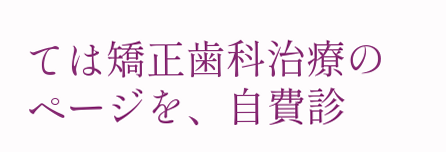ては矯正歯科治療のページを、自費診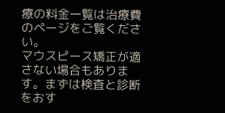療の料金一覧は治療費のページをご覧ください。
マウスピース矯正が適さない場合もあります。まずは検査と診断をおす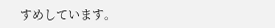すめしています。